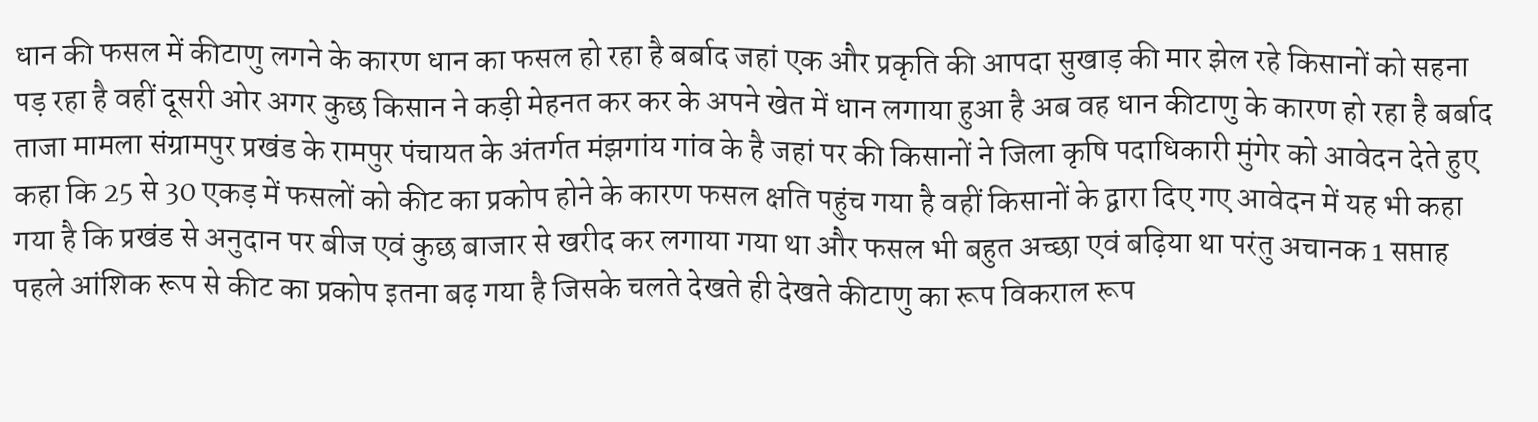धान की फसल में कीटाणु लगने के कारण धान का फसल हो रहा है बर्बाद जहां एक और प्रकृति की आपदा सुखाड़ की मार झेल रहे किसानों को सहना पड़ रहा है वहीं दूसरी ओर अगर कुछ किसान ने कड़ी मेहनत कर कर के अपने खेत में धान लगाया हुआ है अब वह धान कीटाणु के कारण हो रहा है बर्बाद ताजा मामला संग्रामपुर प्रखंड के रामपुर पंचायत के अंतर्गत मंझगांय गांव के है जहां पर की किसानों ने जिला कृषि पदाधिकारी मुंगेर को आवेदन देते हुए कहा कि 25 से 30 एकड़ में फसलों को कीट का प्रकोप होने के कारण फसल क्षति पहुंच गया है वहीं किसानों के द्वारा दिए गए आवेदन में यह भी कहा गया है कि प्रखंड से अनुदान पर बीज एवं कुछ बाजार से खरीद कर लगाया गया था और फसल भी बहुत अच्छा एवं बढ़िया था परंतु अचानक 1 सप्ताह पहले आंशिक रूप से कीट का प्रकोप इतना बढ़ गया है जिसके चलते देखते ही देखते कीटाणु का रूप विकराल रूप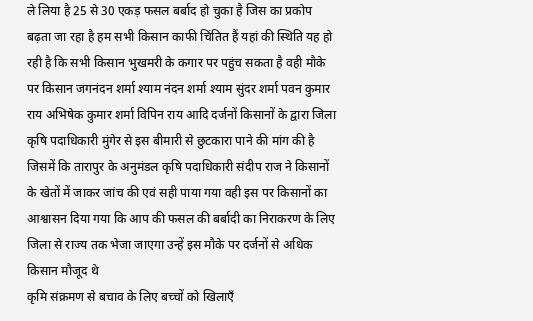ले लिया है 25 से 30 एकड़ फसल बर्बाद हो चुका है जिस का प्रकोप बढ़ता जा रहा है हम सभी किसान काफी चिंतित हैं यहां की स्थिति यह हो रही है कि सभी किसान भुखमरी के कगार पर पहुंच सकता है वही मौके पर किसान जगनंदन शर्मा श्याम नंदन शर्मा श्याम सुंदर शर्मा पवन कुमार राय अभिषेक कुमार शर्मा विपिन राय आदि दर्जनों किसानों के द्वारा जिला कृषि पदाधिकारी मुंगेर से इस बीमारी से छुटकारा पाने की मांग की है जिसमें कि तारापुर के अनुमंडल कृषि पदाधिकारी संदीप राज ने किसानों के खेतों में जाकर जांच की एवं सही पाया गया वही इस पर किसानों का आश्वासन दिया गया कि आप की फसल की बर्बादी का निराकरण के लिए जिला से राज्य तक भेजा जाएगा उन्हें इस मौके पर दर्जनों से अधिक किसान मौजूद थे
कृमि संक्रमण से बचाव के लिए बच्चों को खिलाएँ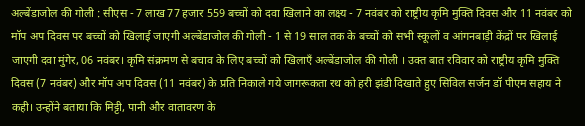अल्बेंडाजोल की गोली : सीएस - 7 लाख 77 हजार 559 बच्चों को दवा खिलाने का लक्ष्य - 7 नवंबर को राष्ट्रीय कृमि मुक्ति दिवस और 11 नवंबर को मॉप अप दिवस पर बच्चों को खिलाई जाएगी अल्बेंडाजोल की गोली - 1 से 19 साल तक के बच्चों को सभी स्कूलों व आंगनबाड़ी केंद्रों पर खिलाई जाएगी दवा मुंगेर, 06 नवंबर। कृमि संक्रमण से बचाव के लिए बच्चों को खिलाएँ अल्बेंडाजोल की गोली । उक्त बात रविवार को राष्ट्रीय कृमि मुक्ति दिवस (7 नवंबर) और मॉप अप दिवस (11 नवंबर) के प्रति निकाले गये जागरूकता रथ को हरी झंडी दिखाते हुए सिविल सर्जन डॉ पीएम सहाय ने कही। उन्होंने बताया कि मिट्टी, पानी और वातावरण के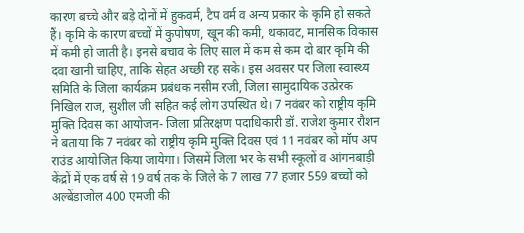कारण बच्चे और बड़े दोनों में हुकवर्म, टैप वर्म व अन्य प्रकार के कृमि हो सकते हैं। कृमि के कारण बच्चों में कुपोषण, खून की कमी, थकावट, मानसिक विकास में कमी हो जाती है। इनसे बचाव के लिए साल में कम से कम दो बार कृमि की दवा खानी चाहिए, ताकि सेहत अच्छी रह सके। इस अवसर पर जिला स्वास्थ्य समिति के जिला कार्यक्रम प्रबंधक नसीम रजी, जिला सामुदायिक उत्प्रेरक निखिल राज, सुशील जी सहित कई लोग उपस्थित थे। 7 नवंबर को राष्ट्रीय कृमि मुक्ति दिवस का आयोजन- जिला प्रतिरक्षण पदाधिकारी डॉ. राजेश कुमार रौशन ने बताया कि 7 नवंबर को राष्ट्रीय कृमि मुक्ति दिवस एवं 11 नवंबर को मॉप अप राउंड आयोजित किया जायेगा। जिसमें जिला भर के सभी स्कूलों व आंगनबाड़ी केंद्रों में एक वर्ष से 19 वर्ष तक के जिले के 7 लाख 77 हजार 559 बच्चों को अल्बेंडाजोल 400 एमजी की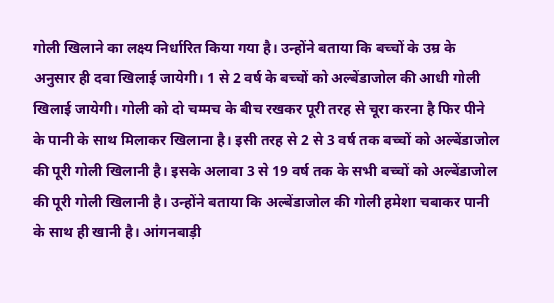गोली खिलाने का लक्ष्य निर्धारित किया गया है। उन्होंने बताया कि बच्चों के उम्र के अनुसार ही दवा खिलाई जायेगी। 1 से 2 वर्ष के बच्चों को अल्बेंडाजोल की आधी गोली खिलाई जायेगी। गोली को दो चम्मच के बीच रखकर पूरी तरह से चूरा करना है फिर पीने के पानी के साथ मिलाकर खिलाना है। इसी तरह से 2 से 3 वर्ष तक बच्चों को अल्बेंडाजोल की पूरी गोली खिलानी है। इसके अलावा 3 से 19 वर्ष तक के सभी बच्चों को अल्बेंडाजोल की पूरी गोली खिलानी है। उन्होंने बताया कि अल्बेंडाजोल की गोली हमेशा चबाकर पानी के साथ ही खानी है। आंगनबाड़ी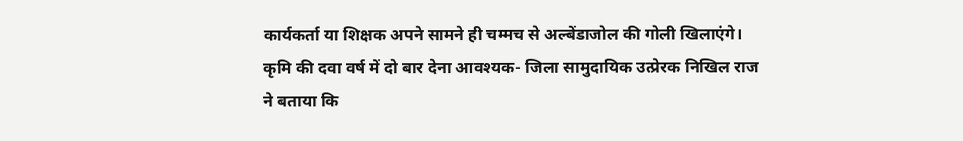कार्यकर्ता या शिक्षक अपने सामने ही चम्मच से अल्बेंडाजोल की गोली खिलाएंगे। कृमि की दवा वर्ष में दो बार देना आवश्यक- जिला सामुदायिक उत्प्रेरक निखिल राज ने बताया कि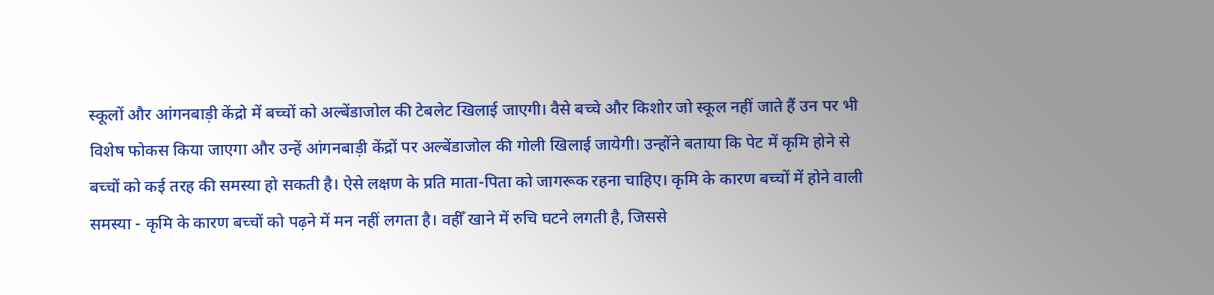स्कूलों और आंगनबाड़ी केंद्रो में बच्चों को अल्बेंडाजोल की टेबलेट खिलाई जाएगी। वैसे बच्चे और किशोर जो स्कूल नहीं जाते हैं उन पर भी विशेष फोकस किया जाएगा और उन्हें आंगनबाड़ी केंद्रों पर अल्बेंडाजोल की गोली खिलाई जायेगी। उन्होंने बताया कि पेट में कृमि होने से बच्चों को कई तरह की समस्या हो सकती है। ऐसे लक्षण के प्रति माता-पिता को जागरूक रहना चाहिए। कृमि के कारण बच्चों में होने वाली समस्या - कृमि के कारण बच्चों को पढ़ने में मन नहीं लगता है। वहीँ खाने में रुचि घटने लगती है, जिससे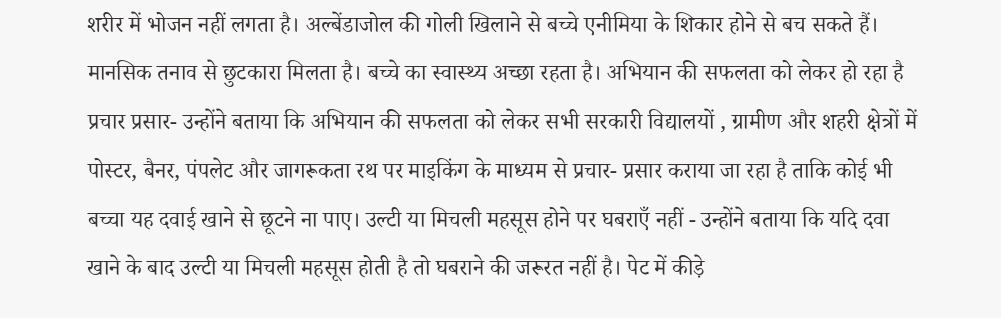शरीर में भोजन नहीं लगता है। अल्बेंडाजोल की गोली खिलाने से बच्चे एनीमिया के शिकार होने से बच सकते हैं। मानसिक तनाव से छुटकारा मिलता है। बच्चे का स्वास्थ्य अच्छा रहता है। अभियान की सफलता को लेकर हो रहा है प्रचार प्रसार- उन्होंने बताया कि अभियान की सफलता को लेकर सभी सरकारी विद्यालयों , ग्रामीण और शहरी क्षेत्रों में पोस्टर, बैनर, पंपलेट और जागरूकता रथ पर माइकिंग के माध्यम से प्रचार- प्रसार कराया जा रहा है ताकि कोई भी बच्चा यह दवाई खाने से छूटने ना पाए। उल्टी या मिचली महसूस होने पर घबराएँ नहीं - उन्होंने बताया कि यदि दवा खाने के बाद उल्टी या मिचली महसूस होती है तो घबराने की जरूरत नहीं है। पेट में कीड़े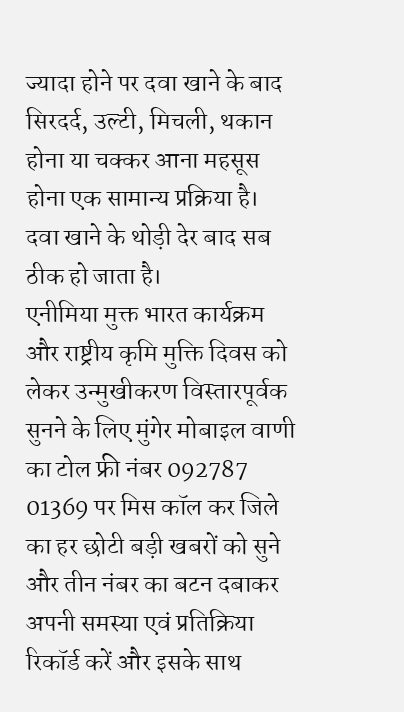ज्यादा होने पर दवा खाने के बाद सिरदर्द, उल्टी, मिचली, थकान होना या चक्कर आना महसूस होना एक सामान्य प्रक्रिया है। दवा खाने के थोड़ी देर बाद सब ठीक हो जाता है।
एनीमिया मुक्त भारत कार्यक्रम और राष्ट्रीय कृमि मुक्ति दिवस को लेकर उन्मुखीकरण विस्तारपूर्वक सुनने के लिए मुंगेर मोबाइल वाणी का टोल फ्री नंबर 092787 01369 पर मिस कॉल कर जिले का हर छोटी बड़ी खबरों को सुने और तीन नंबर का बटन दबाकर अपनी समस्या एवं प्रतिक्रिया रिकॉर्ड करें और इसके साथ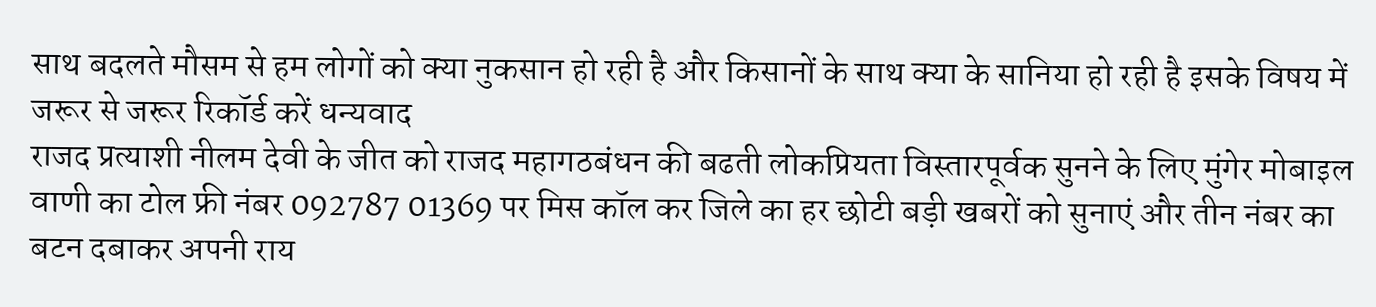साथ बदलते मौसम से हम लोगों को क्या नुकसान हो रही है और किसानों के साथ क्या के सानिया हो रही है इसके विषय में जरूर से जरूर रिकॉर्ड करें धन्यवाद
राजद प्रत्याशी नीलम देवी के जीत को राजद महागठबंधन की बढती लोकप्रियता विस्तारपूर्वक सुनने के लिए मुंगेर मोबाइल वाणी का टोल फ्री नंबर 092787 01369 पर मिस कॉल कर जिले का हर छोटी बड़ी खबरों को सुनाएं और तीन नंबर का बटन दबाकर अपनी राय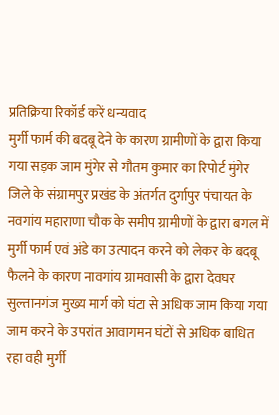प्रतिक्रिया रिकॉर्ड करें धन्यवाद
मुर्गी फार्म की बदबू देने के कारण ग्रामीणों के द्वारा किया गया सड़क जाम मुंगेर से गौतम कुमार का रिपोर्ट मुंगेर जिले के संग्रामपुर प्रखंड के अंतर्गत दुर्गापुर पंचायत के नवगांय महाराणा चौक के समीप ग्रामीणों के द्वारा बगल में मुर्गी फार्म एवं अंडे का उत्पादन करने को लेकर के बदबू फैलने के कारण नावगांय ग्रामवासी के द्वारा देवघर सुल्तानगंज मुख्य मार्ग को घंटा से अधिक जाम किया गया जाम करने के उपरांत आवागमन घंटों से अधिक बाधित रहा वही मुर्गी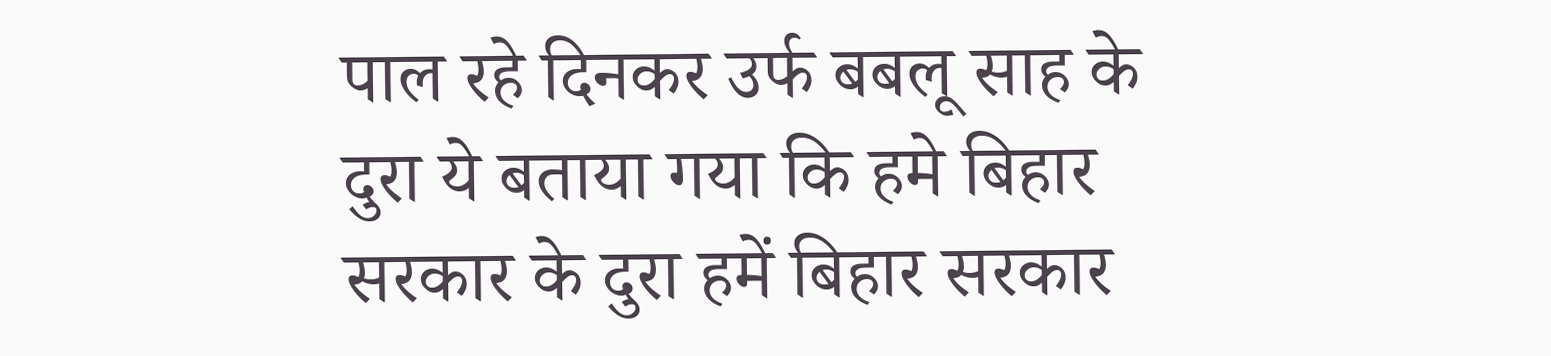पाल रहे दिनकर उर्फ बबलू साह के दुरा ये बताया गया कि हमे बिहार सरकार के दुरा हमें बिहार सरकार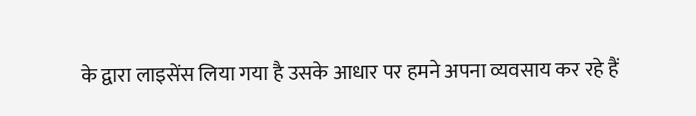के द्वारा लाइसेंस लिया गया है उसके आधार पर हमने अपना व्यवसाय कर रहे हैं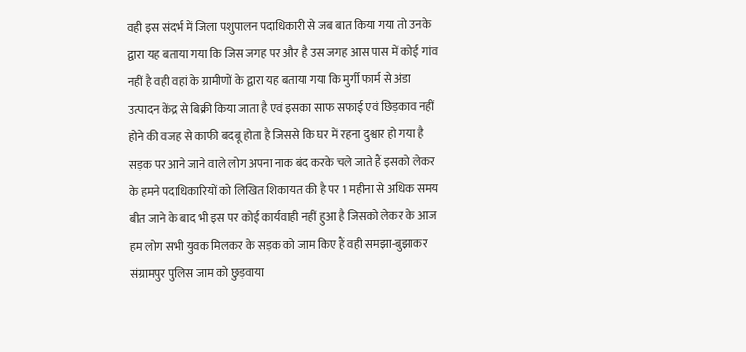वही इस संदर्भ में जिला पशुपालन पदाधिकारी से जब बात किया गया तो उनके द्वारा यह बताया गया कि जिस जगह पर और है उस जगह आस पास में कोई गांव नहीं है वही वहां के ग्रामीणों के द्वारा यह बताया गया कि मुर्गी फार्म से अंडा उत्पादन केंद्र से बिक्री किया जाता है एवं इसका साफ सफाई एवं छिड़काव नहीं होने की वजह से काफी बदबू होता है जिससे कि घर में रहना दुश्वार हो गया है सड़क पर आने जाने वाले लोग अपना नाक बंद करके चले जाते हैं इसको लेकर के हमने पदाधिकारियों को लिखित शिकायत की है पर 1 महीना से अधिक समय बीत जाने के बाद भी इस पर कोई कार्यवाही नहीं हुआ है जिसको लेकर के आज हम लोग सभी युवक मिलकर के सड़क को जाम किए हैं वही समझा-बुझाकर संग्रामपुर पुलिस जाम को छुड़वाया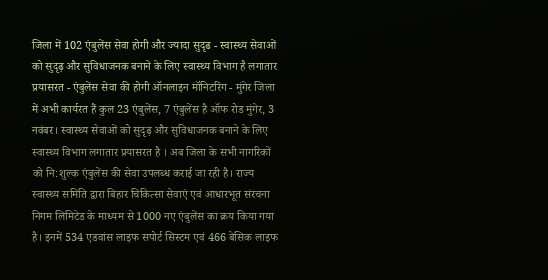जिला में 102 एंबुलेंस सेवा होगी और ज्यादा सुदृढ - स्वास्थ्य सेवाओं को सुदृढ़ और सुविधाजनक बनाने के लिए स्वास्थ्य विभाग है लगातार प्रयासरत - एंबुलेंस सेवा की होगी ऑनलाइन मॉनिटरिंग - मुंगेर जिला में अभी कार्यरत हैं कुल 23 एंबुलेंस, 7 एंबुलेंस है ऑफ रोड मुंगेर, 3 नवंबर। स्वास्थ्य सेवाओं को सुदृढ़ और सुविधाजनक बनाने के लिए स्वास्थ्य विभाग लगातार प्रयासरत है । अब जिला के सभी नागरिकों को नि:शुल्क एंबुलेंस की सेवा उपलब्ध कराई जा रही है। राज्य स्वास्थ्य समिति द्वारा बिहार चिकित्सा सेवाएं एवं आधारभूत संरचना निगम लिमिटेड के माध्यम से 1000 नए एंबुलेंस का क्रय किया गया है। इनमें 534 एडवांस लाइफ सपोर्ट सिस्टम एवं 466 बेसिक लाइफ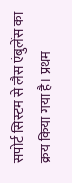सपोर्ट सिस्टम से लैस एंबुलेंस का क्रय किया गया है। प्रथम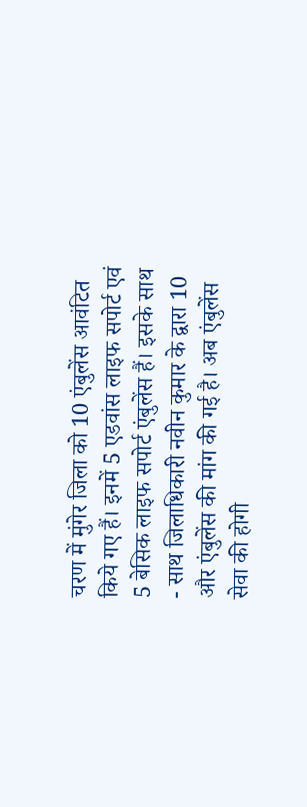चरण में मुंगेर जिला को 10 एंबुलेंस आवंटित किये गए हैं। इनमें 5 एडवांस लाइफ सपोर्ट एवं 5 बेसिक लाइफ सपोर्ट एंबुलेंस हैं। इसके साथ - साथ जिलाधिकारी नवीन कुमार के द्वारा 10 और एंबुलेंस की मांग की गई है। अब एंबुलेंस सेवा की होगी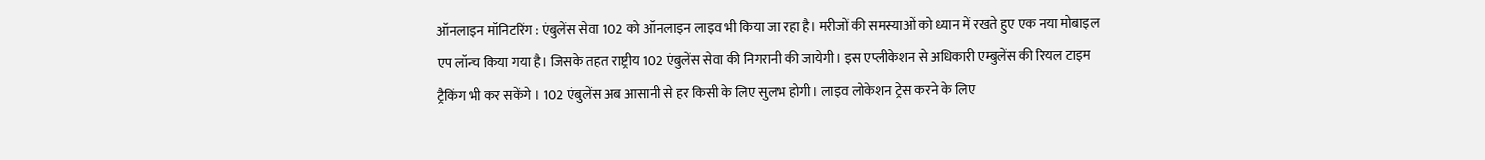ऑनलाइन मॉनिटरिंग : एंबुलेंस सेवा 102 को ऑनलाइन लाइव भी किया जा रहा है। मरीजों की समस्याओं को ध्यान में रखते हुए एक नया मोबाइल एप लॉन्च किया गया है। जिसके तहत राष्ट्रीय 102 एंबुलेंस सेवा की निगरानी की जायेगी। इस एप्लीकेशन से अधिकारी एम्बुलेंस की रियल टाइम ट्रैकिंग भी कर सकेंगे । 102 एंबुलेंस अब आसानी से हर किसी के लिए सुलभ होगी। लाइव लोकेशन ट्रेस करने के लिए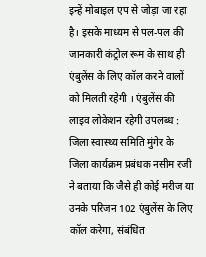इन्हें मोबाइल एप से जोड़ा जा रहा है। इसके माध्यम से पल-पल की जानकारी कंट्रोल रूम के साथ ही एंबुलेंस के लिए कॉल करने वालों को मिलती रहेगी । एंबुलेंस की लाइव लोकेशन रहेगी उपलब्ध : जिला स्वास्थ्य समिति मुंगेर के जिला कार्यक्रम प्रबंधक नसीम रजी ने बताया कि जैसे ही कोई मरीज या उनके परिजन 102 एंबुलेंस के लिए कॉल करेगा, संबंधित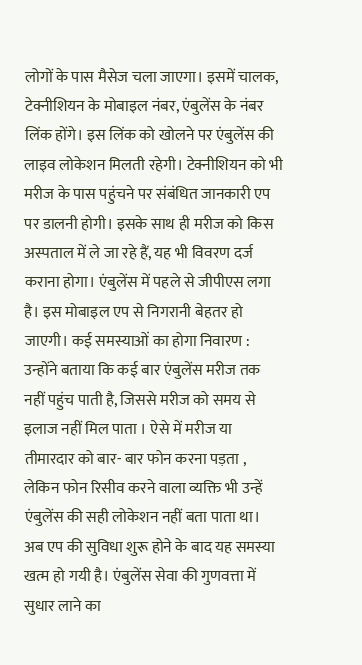लोगों के पास मैसेज चला जाएगा। इसमें चालक, टेक्नीशियन के मोबाइल नंबर, एंबुलेंस के नंबर लिंक होंगे। इस लिंक को खोलने पर एंबुलेंस की लाइव लोकेशन मिलती रहेगी। टेक्नीशियन को भी मरीज के पास पहुंचने पर संबंधित जानकारी एप पर डालनी होगी। इसके साथ ही मरीज को किस अस्पताल में ले जा रहे हैं, यह भी विवरण दर्ज कराना होगा। एंबुलेंस में पहले से जीपीएस लगा है। इस मोबाइल एप से निगरानी बेहतर हो जाएगी। कई समस्याओं का होगा निवारण : उन्होंने बताया कि कई बार एंबुलेंस मरीज तक नहीं पहुंच पाती है, जिससे मरीज को समय से इलाज नहीं मिल पाता । ऐसे में मरीज या तीमारदार को बार- बार फोन करना पड़ता , लेकिन फोन रिसीव करने वाला व्यक्ति भी उन्हें एंबुलेंस की सही लोकेशन नहीं बता पाता था। अब एप की सुविधा शुरू होने के बाद यह समस्या खत्म हो गयी है। एंबुलेंस सेवा की गुणवत्ता में सुधार लाने का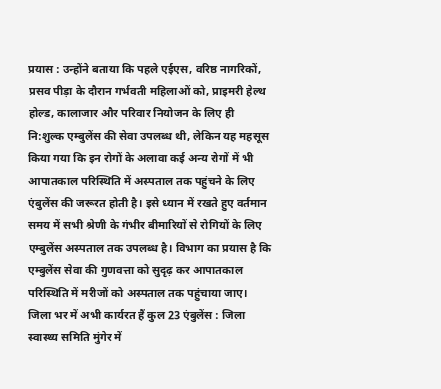प्रयास : उन्होंने बताया कि पहले एईएस, वरिष्ठ नागरिकों, प्रसव पीड़ा के दौरान गर्भवती महिलाओं को, प्राइमरी हेल्थ होल्ड, कालाजार और परिवार नियोजन के लिए ही नि:शुल्क एम्बुलेंस की सेवा उपलब्ध थी, लेकिन यह महसूस किया गया कि इन रोगों के अलावा कई अन्य रोगों में भी आपातकाल परिस्थिति में अस्पताल तक पहुंचने के लिए एंबुलेंस की जरूरत होती है। इसे ध्यान में रखते हुए वर्तमान समय में सभी श्रेणी के गंभीर बीमारियों से रोगियों के लिए एम्बुलेंस अस्पताल तक उपलब्ध है। विभाग का प्रयास है कि एम्बुलेंस सेवा की गुणवत्ता को सुदृढ़ कर आपातकाल परिस्थिति में मरीजों को अस्पताल तक पहुंचाया जाए। जिला भर में अभी कार्यरत हैं कुल 23 एंबुलेंस : जिला स्वास्थ्य समिति मुंगेर में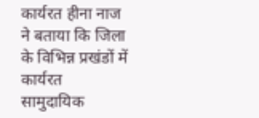कार्यरत हीना नाज ने बताया कि जिला के विभिन्न प्रखंडों में कार्यरत सामुदायिक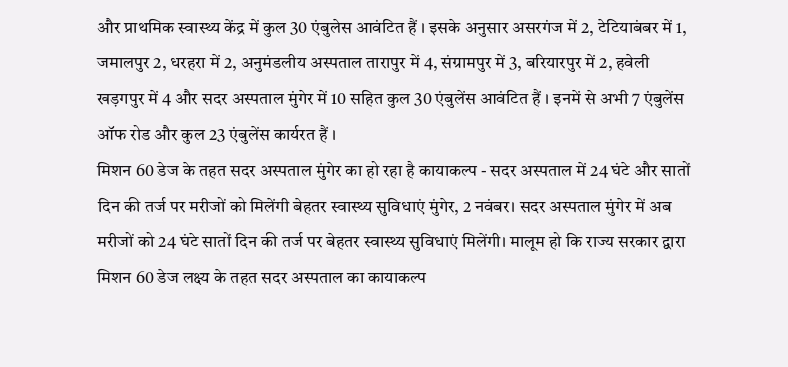और प्राथमिक स्वास्थ्य केंद्र में कुल 30 एंबुलेस आवंटित हैं । इसके अनुसार असरगंज में 2, टेटियाबंबर में 1, जमालपुर 2, धरहरा में 2, अनुमंडलीय अस्पताल तारापुर में 4, संग्रामपुर में 3, बरियारपुर में 2, हवेली खड़गपुर में 4 और सदर अस्पताल मुंगेर में 10 सहित कुल 30 एंबुलेंस आवंटित हैं । इनमें से अभी 7 एंबुलेंस ऑफ रोड और कुल 23 एंबुलेंस कार्यरत हैं ।
मिशन 60 डेज के तहत सदर अस्पताल मुंगेर का हो रहा है कायाकल्प - सदर अस्पताल में 24 घंटे और सातों दिन की तर्ज पर मरीजों को मिलेंगी बेहतर स्वास्थ्य सुविधाएं मुंगेर, 2 नवंबर। सदर अस्पताल मुंगेर में अब मरीजों को 24 घंटे सातों दिन की तर्ज पर बेहतर स्वास्थ्य सुविधाएं मिलेंगी। मालूम हो कि राज्य सरकार द्वारा मिशन 60 डेज लक्ष्य के तहत सदर अस्पताल का कायाकल्प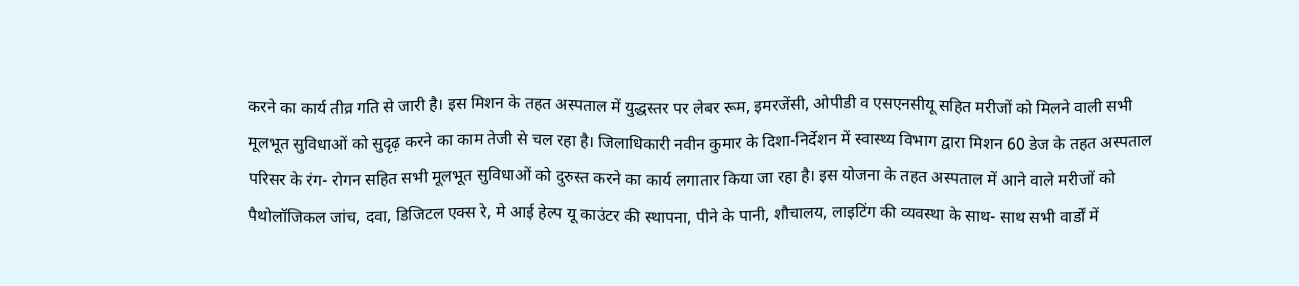करने का कार्य तीव्र गति से जारी है। इस मिशन के तहत अस्पताल में युद्धस्तर पर लेबर रूम, इमरजेंसी, ओपीडी व एसएनसीयू सहित मरीजों को मिलने वाली सभी मूलभूत सुविधाओं को सुदृढ़ करने का काम तेजी से चल रहा है। जिलाधिकारी नवीन कुमार के दिशा-निर्देशन में स्वास्थ्य विभाग द्वारा मिशन 60 डेज के तहत अस्पताल परिसर के रंग- रोगन सहित सभी मूलभूत सुविधाओं को दुरुस्त करने का कार्य लगातार किया जा रहा है। इस योजना के तहत अस्पताल में आने वाले मरीजों को पैथोलॉजिकल जांच, दवा, डिजिटल एक्स रे, मे आई हेल्प यू काउंटर की स्थापना, पीने के पानी, शौचालय, लाइटिंग की व्यवस्था के साथ- साथ सभी वार्डों में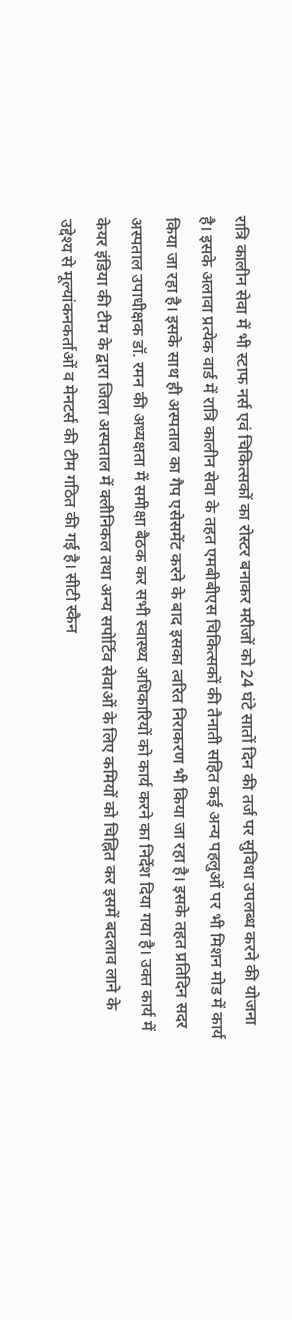रात्रि कालीन सेवा में भी स्टाफ नर्स एवं चिकित्सकों का रोस्टर बनाकर मरीजों को 24 घंटे सातों दिन की तर्ज पर सुविधा उपलब्ध करने की योजना है। इसके अलावा प्रत्येक वार्ड में रात्रि कालीन सेवा के तहत एमबीबीएस चिकित्सकों की तैनाती सहित कई अन्य पहलुओं पर भी मिशन मोड में कार्य किया जा रहा है। इसके साथ ही अस्पताल का गैप एसेसमेंट करने के बाद इसका त्वरित निराकरण भी किया जा रहा है। इसके तहत प्रतिदिन सदर अस्पताल उपाधीक्षक डॉ. रमन की अध्यक्षता में समीक्षा बैठक कर सभी स्वास्थ्य अधिकारियों को कार्य करने का निर्देश दिया गया है। उक्त कार्य में केयर इंडिया की टीम के द्वारा जिला अस्पताल में क्लीनिकल तथा अन्य सपोर्टिव सेवाओं के लिए कमियों को चिह्नित कर इसमें बदलाव लाने के उद्देश्य से मूल्यांकनकर्ताओं व मेनटर्स की टीम गठित की गई है। सीटी स्कैन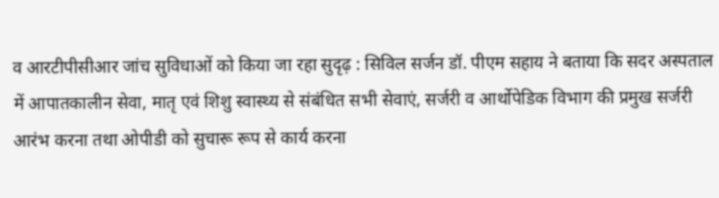व आरटीपीसीआर जांच सुविधाओं को किया जा रहा सुदृढ़ : सिविल सर्जन डॉ. पीएम सहाय ने बताया कि सदर अस्पताल में आपातकालीन सेवा, मातृ एवं शिशु स्वास्थ्य से संबंधित सभी सेवाएं, सर्जरी व आर्थोपेडिक विभाग की प्रमुख सर्जरी आरंभ करना तथा ओपीडी को सुचारू रूप से कार्य करना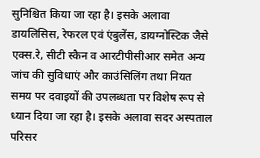सुनिश्चित किया जा रहा है। इसके अलावा डायलिसिस, रेफरल एवं एंबुलेंस, डायग्नोस्टिक जैसे एक्स.रे, सीटी स्कैन व आरटीपीसीआर समेत अन्य जांच की सुविधाएं और काउंसिलिंग तथा नियत समय पर दवाइयों की उपलब्धता पर विशेष रूप से ध्यान दिया जा रहा है। इसके अलावा सदर अस्पताल परिसर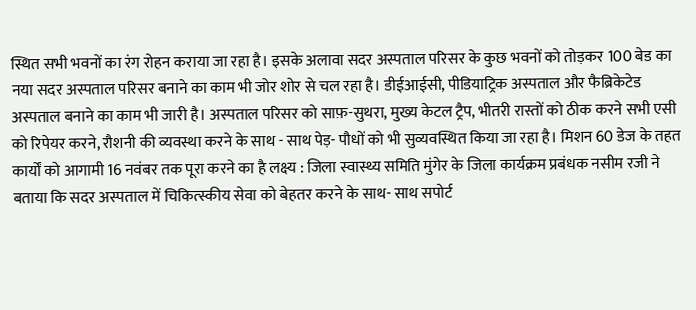स्थित सभी भवनों का रंग रोहन कराया जा रहा है। इसके अलावा सदर अस्पताल परिसर के कुछ भवनों को तोड़कर 100 बेड का नया सदर अस्पताल परिसर बनाने का काम भी जोर शोर से चल रहा है। डीईआईसी, पीडियाट्रिक अस्पताल और फैब्रिकेटेड अस्पताल बनाने का काम भी जारी है। अस्पताल परिसर को साफ़-सुथरा, मुख्य केटल ट्रैप, भीतरी रास्तों को ठीक करने सभी एसी को रिपेयर करने, रौशनी की व्यवस्था करने के साथ - साथ पेड़- पौधों को भी सुव्यवस्थित किया जा रहा है। मिशन 60 डेज के तहत कार्यों को आगामी 16 नवंबर तक पूरा करने का है लक्ष्य : जिला स्वास्थ्य समिति मुंगेर के जिला कार्यक्रम प्रबंधक नसीम रजी ने बताया कि सदर अस्पताल में चिकित्स्कीय सेवा को बेहतर करने के साथ- साथ सपोर्ट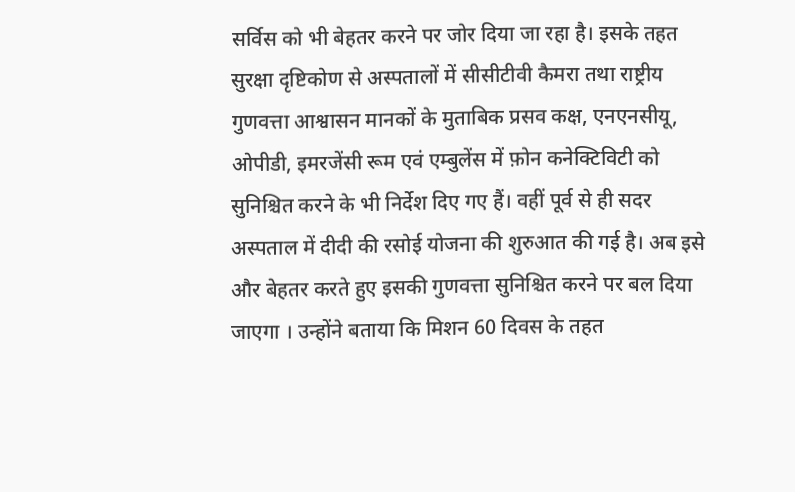सर्विस को भी बेहतर करने पर जोर दिया जा रहा है। इसके तहत सुरक्षा दृष्टिकोण से अस्पतालों में सीसीटीवी कैमरा तथा राष्ट्रीय गुणवत्ता आश्वासन मानकों के मुताबिक प्रसव कक्ष, एनएनसीयू, ओपीडी, इमरजेंसी रूम एवं एम्बुलेंस में फ़ोन कनेक्टिविटी को सुनिश्चित करने के भी निर्देश दिए गए हैं। वहीं पूर्व से ही सदर अस्पताल में दीदी की रसोई योजना की शुरुआत की गई है। अब इसे और बेहतर करते हुए इसकी गुणवत्ता सुनिश्चित करने पर बल दिया जाएगा । उन्होंने बताया कि मिशन 60 दिवस के तहत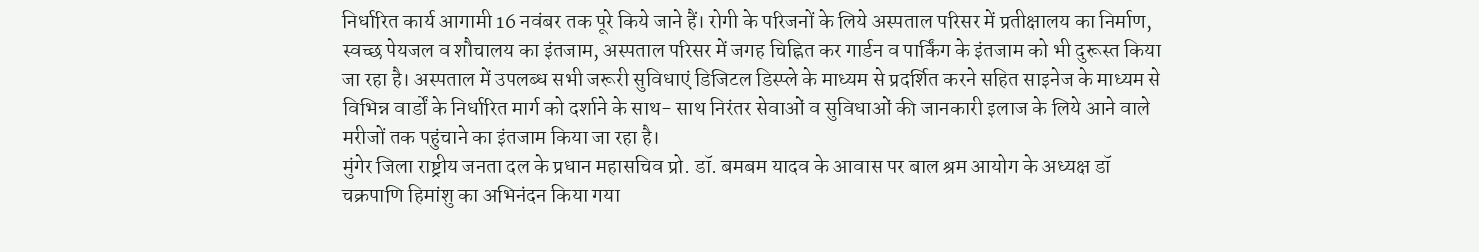निर्धारित कार्य आगामी 16 नवंबर तक पूरे किये जाने हैं। रोगी के परिजनों के लिये अस्पताल परिसर में प्रतीक्षालय का निर्माण, स्वच्छ पेयजल व शौचालय का इंतजाम, अस्पताल परिसर में जगह चिह्नित कर गार्डन व पार्किंग के इंतजाम को भी दुरूस्त किया जा रहा है। अस्पताल में उपलब्ध सभी जरूरी सुविधाएं डिजिटल डिस्प्ले के माध्यम से प्रदर्शित करने सहित साइनेज के माध्यम से विभिन्न वार्डों के निर्धारित मार्ग को दर्शाने के साथ- साथ निरंतर सेवाओं व सुविधाओं की जानकारी इलाज के लिये आने वाले मरीजों तक पहुंचाने का इंतजाम किया जा रहा है।
मुंगेर जिला राष्ट्रीय जनता दल के प्रधान महासचिव प्रो. डॉ. बमबम यादव के आवास पर बाल श्रम आयोग के अध्यक्ष डॉ चक्रपाणि हिमांशु का अभिनंदन किया गया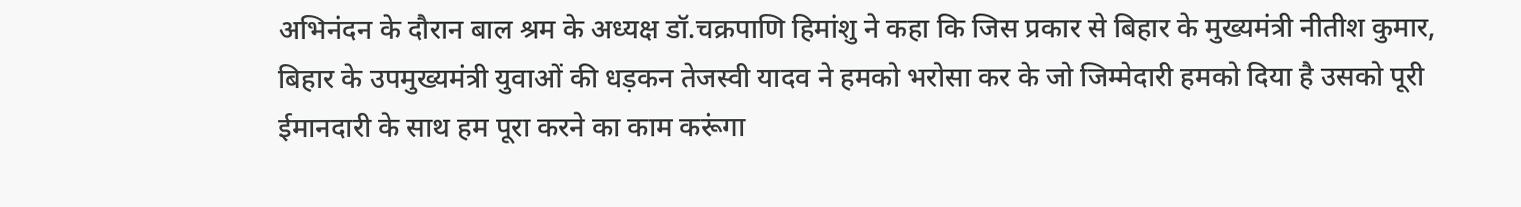अभिनंदन के दौरान बाल श्रम के अध्यक्ष डॉ.चक्रपाणि हिमांशु ने कहा कि जिस प्रकार से बिहार के मुख्यमंत्री नीतीश कुमार, बिहार के उपमुख्यमंत्री युवाओं की धड़कन तेजस्वी यादव ने हमको भरोसा कर के जो जिम्मेदारी हमको दिया है उसको पूरी ईमानदारी के साथ हम पूरा करने का काम करूंगा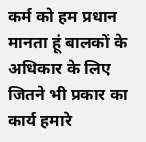कर्म को हम प्रधान मानता हूं बालकों के अधिकार के लिए जितने भी प्रकार का कार्य हमारे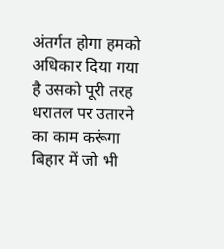अंतर्गत होगा हमको अधिकार दिया गया है उसको पूरी तरह धरातल पर उतारने का काम करूंगा बिहार में जो भी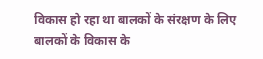विकास हो रहा था बालकों के संरक्षण के लिए बालकों के विकास के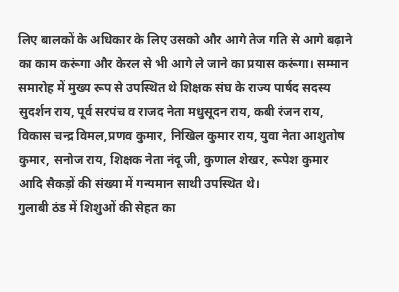लिए बालकों के अधिकार के लिए उसको और आगे तेज गति से आगे बढ़ाने का काम करूंगा और केरल से भी आगे ले जाने का प्रयास करूंगा। सम्मान समारोह में मुख्य रूप से उपस्थित थे शिक्षक संघ के राज्य पार्षद सदस्य सुदर्शन राय, पूर्व सरपंच व राजद नेता मधुसूदन राय, कबी रंजन राय, विकास चन्द्र विमल,प्रणव कुमार, निखिल कुमार राय, युवा नेता आशुतोष कुमार, सनोज राय, शिक्षक नेता नंदू जी, कुणाल शेखर, रूपेश कुमार आदि सैकड़ों की संख्या में गन्यमान साथी उपस्थित थे।
गुलाबी ठंड में शिशुओं की सेहत का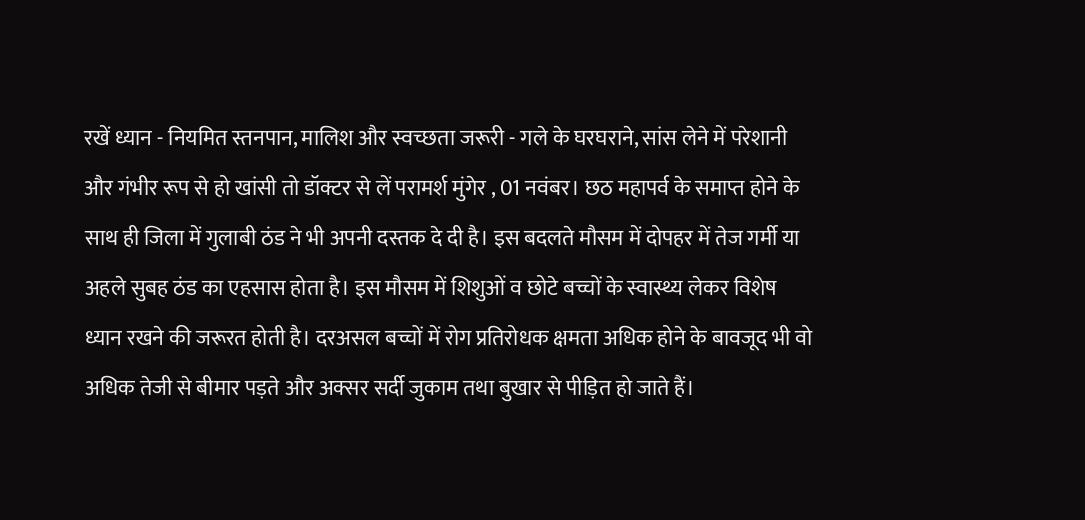रखें ध्यान - नियमित स्तनपान, मालिश और स्वच्छता जरूरी - गले के घरघराने, सांस लेने में परेशानी और गंभीर रूप से हो खांसी तो डॉक्टर से लें परामर्श मुंगेर , 01 नवंबर। छठ महापर्व के समाप्त होने के साथ ही जिला में गुलाबी ठंड ने भी अपनी दस्तक दे दी है। इस बदलते मौसम में दोपहर में तेज गर्मी या अहले सुबह ठंड का एहसास होता है। इस मौसम में शिशुओं व छोटे बच्चों के स्वास्थ्य लेकर विशेष ध्यान रखने की जरूरत होती है। दरअसल बच्चों में रोग प्रतिरोधक क्षमता अधिक होने के बावजूद भी वो अधिक तेजी से बीमार पड़ते और अक्सर सर्दी जुकाम तथा बुखार से पीड़ित हो जाते हैं।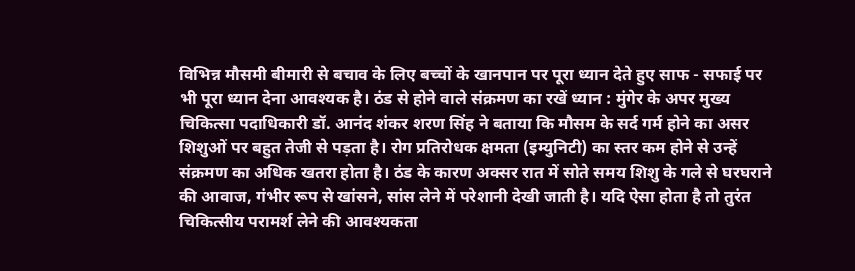विभिन्न मौसमी बीमारी से बचाव के लिए बच्चों के खानपान पर पूरा ध्यान देते हुए साफ - सफाई पर भी पूरा ध्यान देना आवश्यक है। ठंड से होने वाले संक्रमण का रखें ध्यान : मुंगेर के अपर मुख्य चिकित्सा पदाधिकारी डॉ. आनंद शंकर शरण सिंह ने बताया कि मौसम के सर्द गर्म होने का असर शिशुओं पर बहुत तेजी से पड़ता है। रोग प्रतिरोधक क्षमता (इम्युनिटी) का स्तर कम होने से उन्हें संक्रमण का अधिक खतरा होता है। ठंड के कारण अक्सर रात में सोते समय शिशु के गले से घरघराने की आवाज, गंभीर रूप से खांसने, सांस लेने में परेशानी देखी जाती है। यदि ऐसा होता है तो तुरंत चिकित्सीय परामर्श लेने की आवश्यकता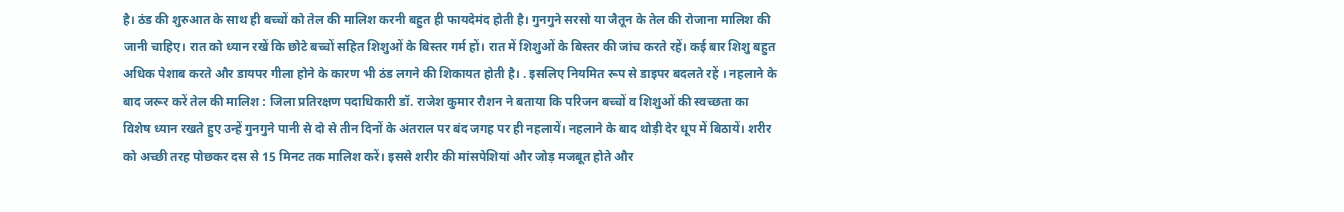है। ठंड की शुरुआत के साथ ही बच्चों को तेल की मालिश करनी बहुत ही फायदेमंद होती है। गुनगुने सरसो या जैतून के तेल की रोजाना मालिश की जानी चाहिए। रात को ध्यान रखें कि छोटे बच्चों सहित शिशुओं के बिस्तर गर्म हों। रात में शिशुओं के बिस्तर की जांच करते रहें। कई बार शिशु बहुत अधिक पेशाब करते और डायपर गीला होने के कारण भी ठंड लगने की शिकायत होती है। . इसलिए नियमित रूप से डाइपर बदलते रहें । नहलाने के बाद जरूर करें तेल की मालिश : जिला प्रतिरक्षण पदाधिकारी डॉ. राजेश कुमार रौशन ने बताया कि परिजन बच्चों व शिशुओं की स्वच्छता का विशेष ध्यान रखते हुए उन्हें गुनगुने पानी से दो से तीन दिनों के अंतराल पर बंद जगह पर ही नहलायें। नहलाने के बाद थोड़ी देर धूप में बिठायें। शरीर को अच्छी तरह पोछकर दस से 15 मिनट तक मालिश करें। इससे शरीर की मांसपेशियां और जोड़ मजबूत होते और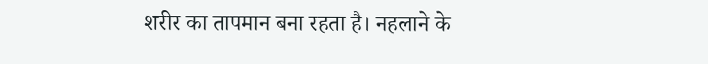शरीर का तापमान बना रहता है। नहलाने के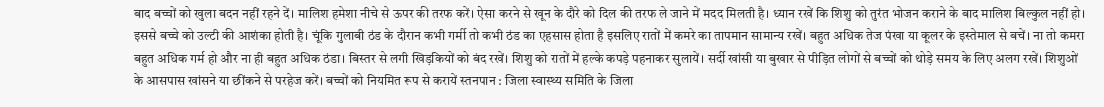बाद बच्चों को खुला बदन नहीं रहने दें। मालिश हमेशा नीचे से ऊपर की तरफ करें। ऐसा करने से खून के दौरे को दिल की तरफ ले जाने में मदद मिलती है। ध्यान रखें कि शिशु को तुरंत भोजन कराने के बाद मालिश बिल्कुल नहीं हो। इससे बच्चे को उल्टी की आशंका होती है। चूंकि गुलाबी ठंड के दौरान कभी गर्मी तो कभी ठंड का एहसास होता है इसलिए रातों में कमरे का तापमान सामान्य रखें। बहुत अधिक तेज पंखा या कूलर के इस्तेमाल से बचें। ना तो कमरा बहुत अधिक गर्म हो और ना ही बहुत अधिक ठंडा। बिस्तर से लगी खिड़कियों को बंद रखें। शिशु को रातों में हल्के कपड़े पहनाकर सुलायें। सर्दी खांसी या बुखार से पीड़ित लोगों से बच्चों को थोड़े समय के लिए अलग रखें। शिशुओं के आसपास खांसने या छींकने से परहेज करें। बच्चों को नियमित रूप से करायें स्तनपान : जिला स्वास्थ्य समिति के जिला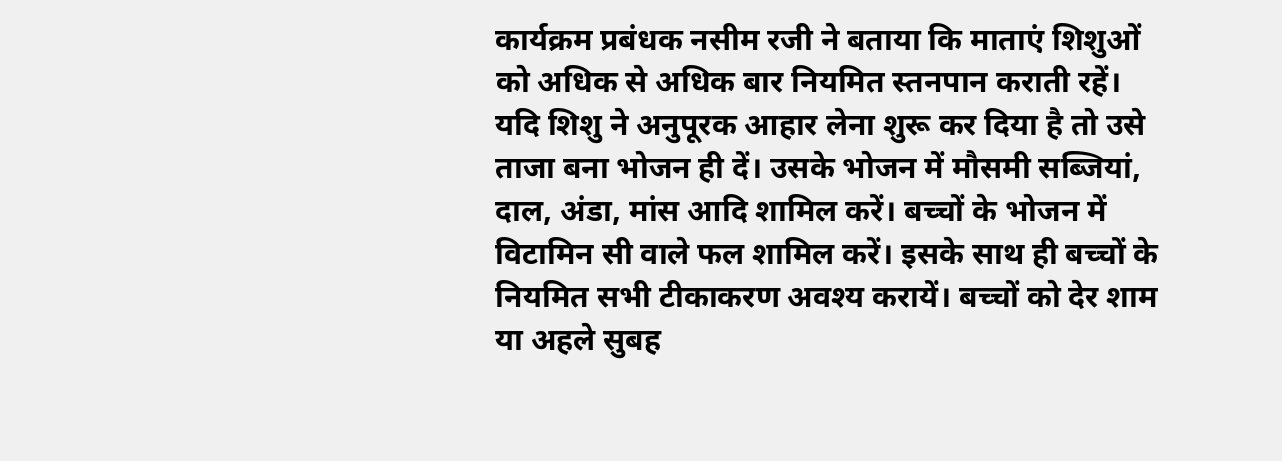कार्यक्रम प्रबंधक नसीम रजी ने बताया कि माताएं शिशुओं को अधिक से अधिक बार नियमित स्तनपान कराती रहें। यदि शिशु ने अनुपूरक आहार लेना शुरू कर दिया है तो उसे ताजा बना भोजन ही दें। उसके भोजन में मौसमी सब्जियां, दाल, अंडा, मांस आदि शामिल करें। बच्चों के भोजन में विटामिन सी वाले फल शामिल करें। इसके साथ ही बच्चों के नियमित सभी टीकाकरण अवश्य करायें। बच्चों को देर शाम या अहले सुबह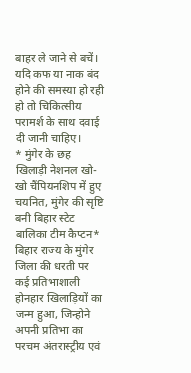बाहर ले जाने से बचें। यदि कफ या नाक बंद होने की समस्या हो रही हो तो चिकित्सीय परामर्श के साथ दवाई दी जानी चाहिए।
* मुंगेर के छह खिलाड़ी नेशनल खो-खो चैंपियनशिप में हुए चयनित, मुंगेर की सृष्टि बनी बिहार स्टेट बालिका टीम कैप्टन* बिहार राज्य के मुंगेर जिला की धरती पर कई प्रतिभाशाली होनहार खिलाड़ियों का जन्म हुआ, जिन्होने अपनी प्रतिभा का परचम अंतरास्ट्रीय एवं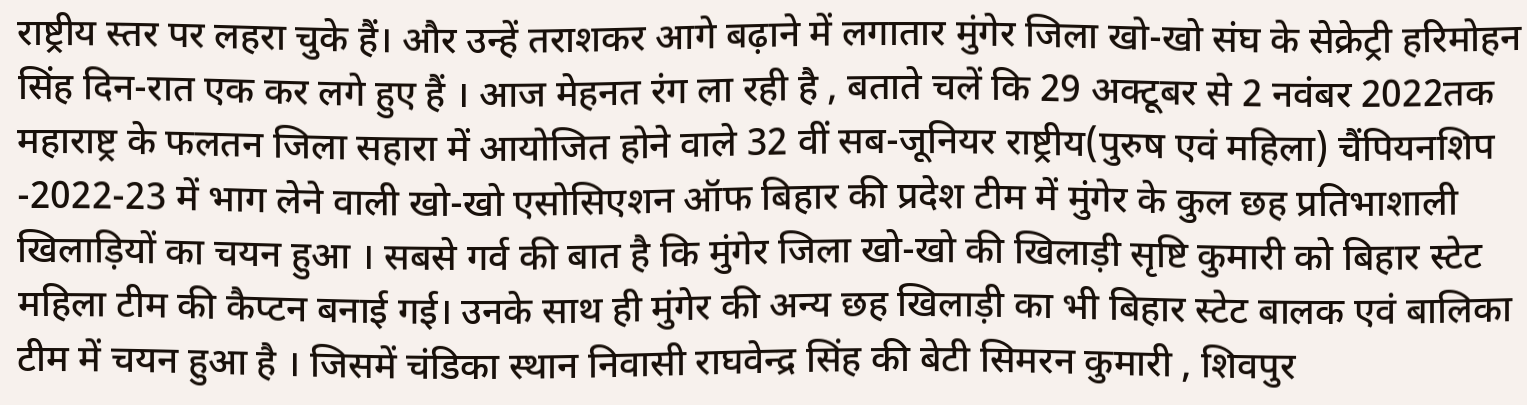राष्ट्रीय स्तर पर लहरा चुके हैं। और उन्हें तराशकर आगे बढ़ाने में लगातार मुंगेर जिला खो-खो संघ के सेक्रेट्री हरिमोहन सिंह दिन-रात एक कर लगे हुए हैं । आज मेहनत रंग ला रही है , बताते चलें कि 29 अक्टूबर से 2 नवंबर 2022तक महाराष्ट्र के फलतन जिला सहारा में आयोजित होने वाले 32 वीं सब-जूनियर राष्ट्रीय(पुरुष एवं महिला) चैंपियनशिप -2022-23 में भाग लेने वाली खो-खो एसोसिएशन ऑफ बिहार की प्रदेश टीम में मुंगेर के कुल छह प्रतिभाशाली खिलाड़ियों का चयन हुआ । सबसे गर्व की बात है कि मुंगेर जिला खो-खो की खिलाड़ी सृष्टि कुमारी को बिहार स्टेट महिला टीम की कैप्टन बनाई गई। उनके साथ ही मुंगेर की अन्य छह खिलाड़ी का भी बिहार स्टेट बालक एवं बालिका टीम में चयन हुआ है । जिसमें चंडिका स्थान निवासी राघवेन्द्र सिंह की बेटी सिमरन कुमारी , शिवपुर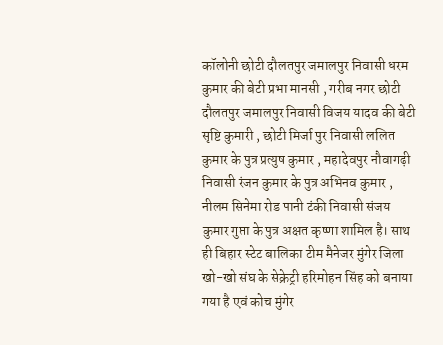कॉलोनी छोटी दौलतपुर जमालपुर निवासी धरम कुमार की बेटी प्रभा मानसी , गरीब नगर छोटी दौलतपुर जमालपुर निवासी विजय यादव की बेटी सृष्टि कुमारी , छोटी मिर्जा पुर निवासी ललित कुमार के पुत्र प्रत्युष कुमार , महादेवपुर नौवागढ़ी निवासी रंजन कुमार के पुत्र अभिनव कुमार , नीलम सिनेमा रोड पानी टंकी निवासी संजय कुमार गुप्ता के पुत्र अक्षत कृष्णा शामिल है। साथ ही बिहार स्टेट बालिका टीम मैनेजर मुंगेर जिला खो-खो संघ के सेक्रेट्री हरिमोहन सिंह को बनाया गया है एवं कोच मुंगेर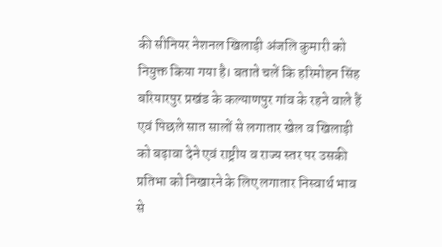की सीनियर नेशनल खिलाड़ी अंजलि कुमारी को नियुक्त किया गया है। बताते चलें कि हरिमोहन सिंह बरियारपुर प्रखंड के कल्याणपुर गांव के रहने वाले हैं एवं पिछले सात सालों से लगातार खेल व खिलाड़ी को बढ़ावा देने एवं राष्ट्रीय व राज्य स्तर पर उसकी प्रतिभा को निखारने के लिए लगातार निस्वार्थ भाव से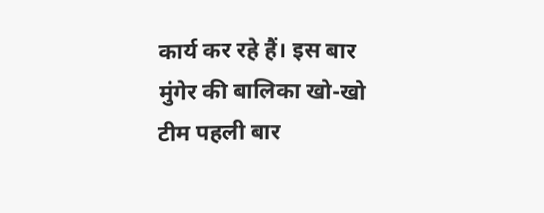कार्य कर रहे हैं। इस बार मुंगेर की बालिका खो-खो टीम पहली बार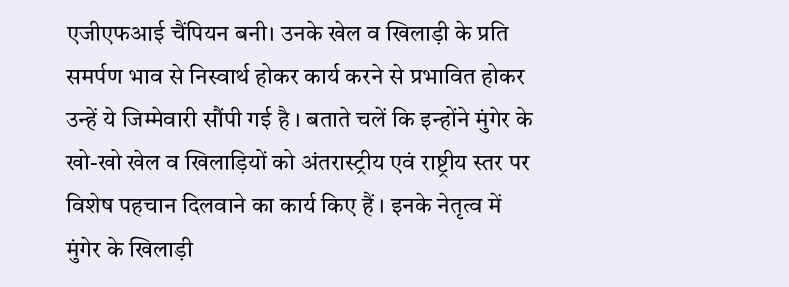एजीएफआई चैंपियन बनी। उनके खेल व खिलाड़ी के प्रति समर्पण भाव से निस्वार्थ होकर कार्य करने से प्रभावित होकर उन्हें ये जिम्मेवारी सौंपी गई है । बताते चलें कि इन्होंने मुंगेर के खो-खो खेल व खिलाड़ियों को अंतरास्ट्रीय एवं राष्ट्रीय स्तर पर विशेष पहचान दिलवाने का कार्य किए हैं । इनके नेतृत्व में मुंगेर के खिलाड़ी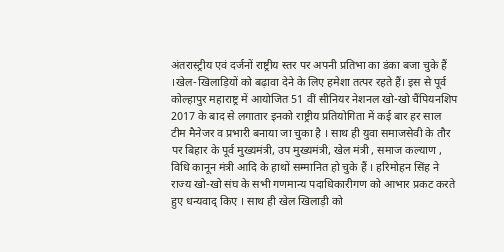अंतरास्ट्रीय एवं दर्जनों राष्ट्रीय स्तर पर अपनी प्रतिभा का डंका बजा चुके हैं ।खेल-खिलाड़ियों को बढ़ावा देने के लिए हमेशा तत्पर रहते हैं। इस से पूर्व कोल्हापुर महाराष्ट्र में आयोजित 51 वीं सीनियर नेशनल खो-खो चैंपियनशिप 2017 के बाद से लगातार इनको राष्ट्रीय प्रतियोगिता में कई बार हर साल टीम मैनेजर व प्रभारी बनाया जा चुका है । साथ ही युवा समाजसेवी के तौर पर बिहार के पूर्व मुख्यमंत्री, उप मुख्यमंत्री, खेल मंत्री , समाज कल्याण , विधि कानून मंत्री आदि के हाथों सम्मानित हो चुके हैं । हरिमोहन सिंह ने राज्य खो-खो संघ के सभी गणमान्य पदाधिकारीगण को आभार प्रकट करते हुए धन्यवाद् किए । साथ ही खेल खिलाड़ी को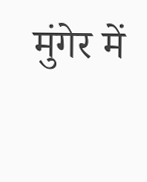मुंगेर में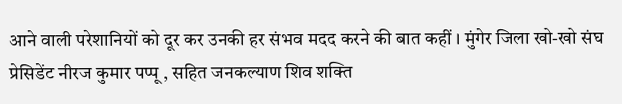आने वाली परेशानियों को दूर कर उनकी हर संभव मदद करने की बात कहीं । मुंगेर जिला खो-खो संघ प्रेसिडेंट नीरज कुमार पप्पू , सहित जनकल्याण शिव शक्ति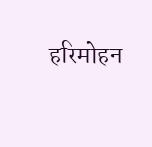हरिमोहन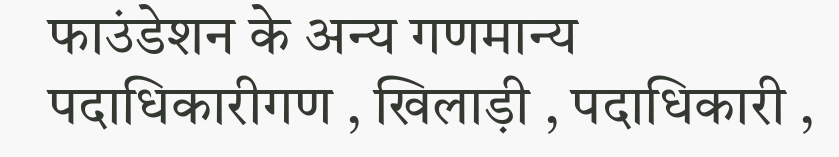फाउंडेशन के अन्य गणमान्य पदाधिकारीगण , खिलाड़ी , पदाधिकारी ,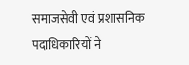समाजसेवी एवं प्रशासनिक पदाधिकारियों ने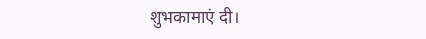शुभकामाएं दी।